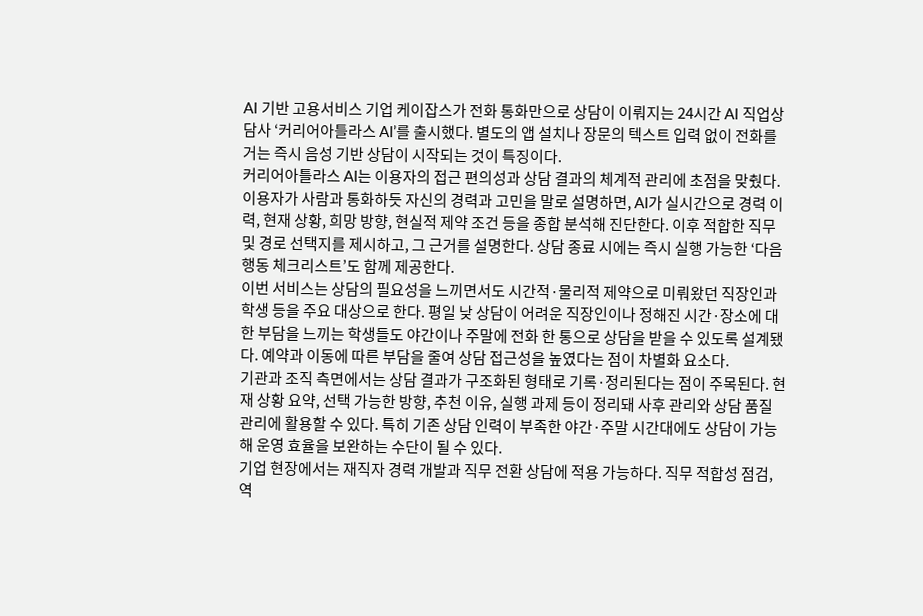AI 기반 고용서비스 기업 케이잡스가 전화 통화만으로 상담이 이뤄지는 24시간 AI 직업상담사 ‘커리어아틀라스 AI’를 출시했다. 별도의 앱 설치나 장문의 텍스트 입력 없이 전화를 거는 즉시 음성 기반 상담이 시작되는 것이 특징이다.
커리어아틀라스 AI는 이용자의 접근 편의성과 상담 결과의 체계적 관리에 초점을 맞췄다. 이용자가 사람과 통화하듯 자신의 경력과 고민을 말로 설명하면, AI가 실시간으로 경력 이력, 현재 상황, 희망 방향, 현실적 제약 조건 등을 종합 분석해 진단한다. 이후 적합한 직무 및 경로 선택지를 제시하고, 그 근거를 설명한다. 상담 종료 시에는 즉시 실행 가능한 ‘다음 행동 체크리스트’도 함께 제공한다.
이번 서비스는 상담의 필요성을 느끼면서도 시간적·물리적 제약으로 미뤄왔던 직장인과 학생 등을 주요 대상으로 한다. 평일 낮 상담이 어려운 직장인이나 정해진 시간·장소에 대한 부담을 느끼는 학생들도 야간이나 주말에 전화 한 통으로 상담을 받을 수 있도록 설계됐다. 예약과 이동에 따른 부담을 줄여 상담 접근성을 높였다는 점이 차별화 요소다.
기관과 조직 측면에서는 상담 결과가 구조화된 형태로 기록·정리된다는 점이 주목된다. 현재 상황 요약, 선택 가능한 방향, 추천 이유, 실행 과제 등이 정리돼 사후 관리와 상담 품질 관리에 활용할 수 있다. 특히 기존 상담 인력이 부족한 야간·주말 시간대에도 상담이 가능해 운영 효율을 보완하는 수단이 될 수 있다.
기업 현장에서는 재직자 경력 개발과 직무 전환 상담에 적용 가능하다. 직무 적합성 점검, 역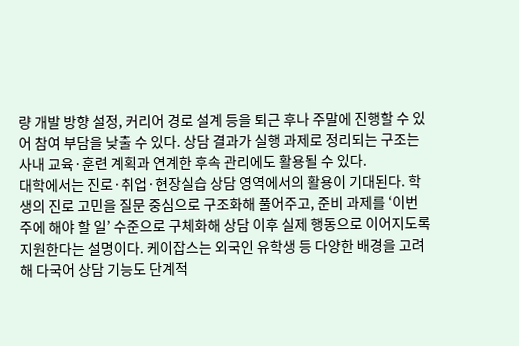량 개발 방향 설정, 커리어 경로 설계 등을 퇴근 후나 주말에 진행할 수 있어 참여 부담을 낮출 수 있다. 상담 결과가 실행 과제로 정리되는 구조는 사내 교육·훈련 계획과 연계한 후속 관리에도 활용될 수 있다.
대학에서는 진로·취업·현장실습 상담 영역에서의 활용이 기대된다. 학생의 진로 고민을 질문 중심으로 구조화해 풀어주고, 준비 과제를 ‘이번 주에 해야 할 일’ 수준으로 구체화해 상담 이후 실제 행동으로 이어지도록 지원한다는 설명이다. 케이잡스는 외국인 유학생 등 다양한 배경을 고려해 다국어 상담 기능도 단계적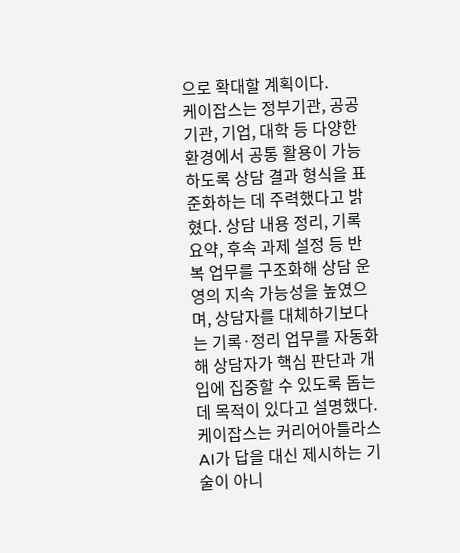으로 확대할 계획이다.
케이잡스는 정부기관, 공공기관, 기업, 대학 등 다양한 환경에서 공통 활용이 가능하도록 상담 결과 형식을 표준화하는 데 주력했다고 밝혔다. 상담 내용 정리, 기록 요약, 후속 과제 설정 등 반복 업무를 구조화해 상담 운영의 지속 가능성을 높였으며, 상담자를 대체하기보다는 기록·정리 업무를 자동화해 상담자가 핵심 판단과 개입에 집중할 수 있도록 돕는 데 목적이 있다고 설명했다.
케이잡스는 커리어아틀라스 AI가 답을 대신 제시하는 기술이 아니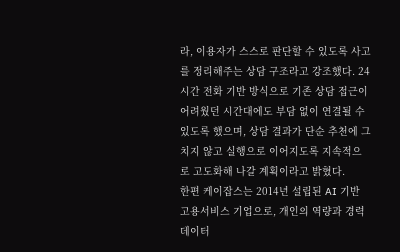라, 이용자가 스스로 판단할 수 있도록 사고를 정리해주는 상담 구조라고 강조했다. 24시간 전화 기반 방식으로 기존 상담 접근이 어려웠던 시간대에도 부담 없이 연결될 수 있도록 했으며, 상담 결과가 단순 추천에 그치지 않고 실행으로 이어지도록 지속적으로 고도화해 나갈 계획이라고 밝혔다.
한편 케이잡스는 2014년 설립된 AI 기반 고용서비스 기업으로, 개인의 역량과 경력 데이터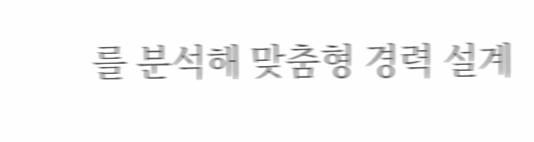를 분석해 맞춤형 경력 설계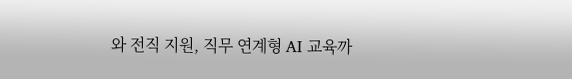와 전직 지원, 직무 연계형 AI 교육까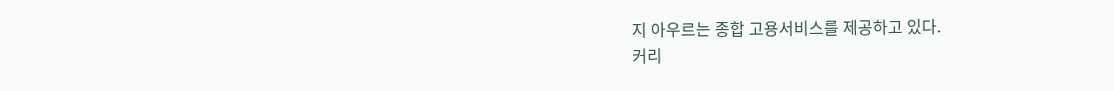지 아우르는 종합 고용서비스를 제공하고 있다.
커리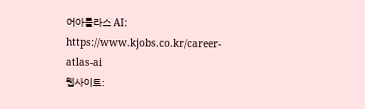어아틀라스 AI: https://www.kjobs.co.kr/career-atlas-ai
웹사이트: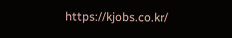https://kjobs.co.kr/